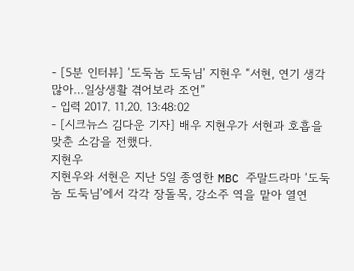- [5분 인터뷰] ‘도둑놈 도둑님’ 지현우 “서현, 연기 생각 많아…일상생활 겪어보라 조언”
- 입력 2017. 11.20. 13:48:02
- [시크뉴스 김다운 기자] 배우 지현우가 서현과 호흡을 맞춘 소감을 전했다.
지현우
지현우와 서현은 지난 5일 종영한 MBC 주말드라마 ‘도둑놈 도둑님’에서 각각 장돌목, 강소주 역을 맡아 열연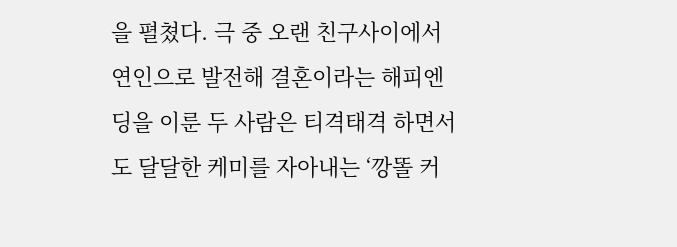을 펼쳤다. 극 중 오랜 친구사이에서 연인으로 발전해 결혼이라는 해피엔딩을 이룬 두 사람은 티격태격 하면서도 달달한 케미를 자아내는 ‘깡똘 커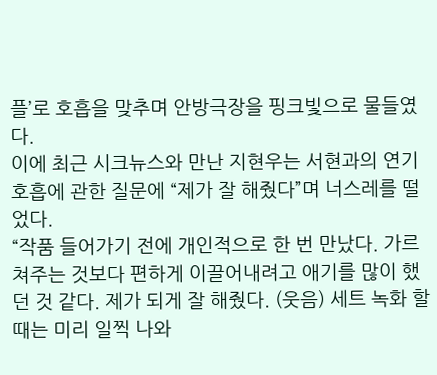플’로 호흡을 맞추며 안방극장을 핑크빛으로 물들였다.
이에 최근 시크뉴스와 만난 지현우는 서현과의 연기 호흡에 관한 질문에 “제가 잘 해줬다”며 너스레를 떨었다.
“작품 들어가기 전에 개인적으로 한 번 만났다. 가르쳐주는 것보다 편하게 이끌어내려고 애기를 많이 했던 것 같다. 제가 되게 잘 해줬다. (웃음) 세트 녹화 할 때는 미리 일찍 나와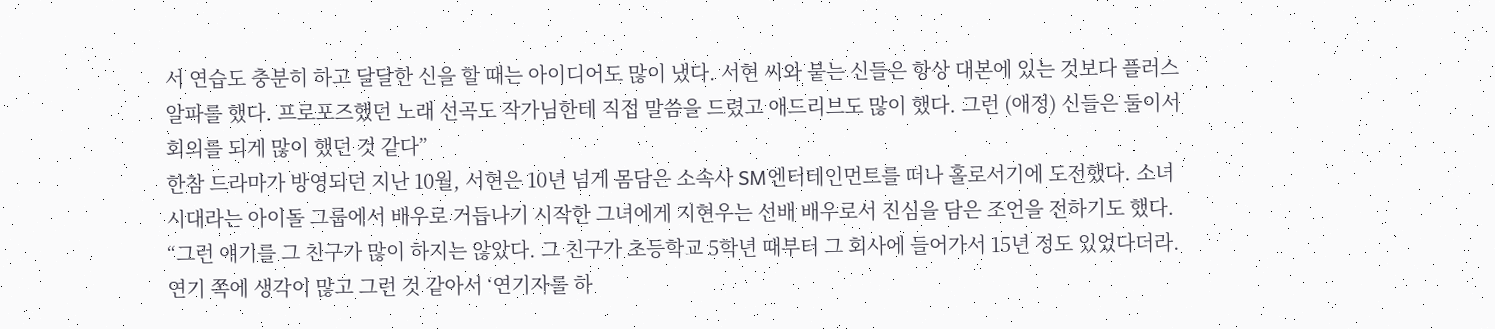서 연습도 충분히 하고 달달한 신을 할 때는 아이디어도 많이 냈다. 서현 씨와 붙는 신들은 항상 대본에 있는 것보다 플러스 알파를 했다. 프로포즈했던 노래 선곡도 작가님한테 직접 말씀을 드렸고 애드리브도 많이 했다. 그런 (애정) 신들은 둘이서 회의를 되게 많이 했던 것 같다”
한참 드라마가 방영되던 지난 10월, 서현은 10년 넘게 몸담은 소속사 SM엔터테인먼트를 떠나 홀로서기에 도전했다. 소녀시대라는 아이돌 그룹에서 배우로 거듭나기 시작한 그녀에게 지현우는 선배 배우로서 진심을 담은 조언을 전하기도 했다.
“그런 얘기를 그 친구가 많이 하지는 않았다. 그 친구가 초등학교 5학년 때부터 그 회사에 들어가서 15년 정도 있었다더라. 연기 쪽에 생각이 많고 그런 것 같아서 ‘연기자를 하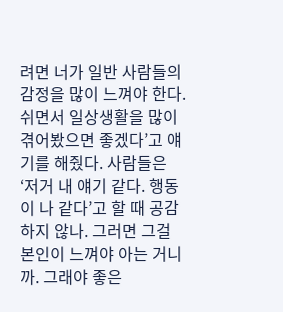려면 너가 일반 사람들의 감정을 많이 느껴야 한다. 쉬면서 일상생활을 많이 겪어봤으면 좋겠다’고 얘기를 해줬다. 사람들은 ‘저거 내 얘기 같다. 행동이 나 같다’고 할 때 공감하지 않나. 그러면 그걸 본인이 느껴야 아는 거니까. 그래야 좋은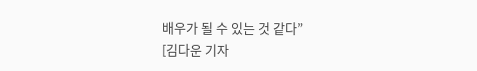배우가 될 수 있는 것 같다”
[김다운 기자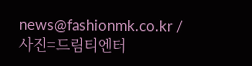news@fashionmk.co.kr / 사진=드림티엔터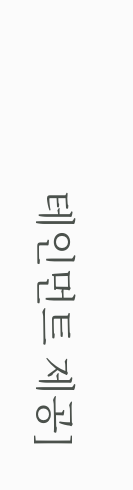테인먼트 제공]